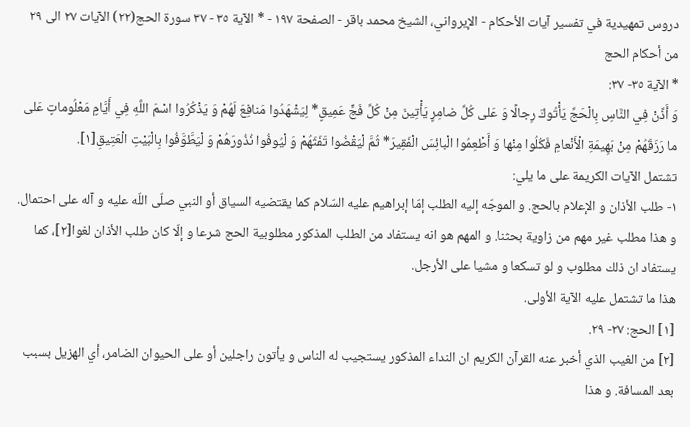دروس تمهيدية في تفسير آيات الأحكام - الإيرواني، الشيخ محمد باقر - الصفحة ١٩٧ - * الآية ٣٥ - ٣٧ سورة الحج(٢٢) الآيات ٢٧ الى ٢٩
من أحكام الحج
* الآية ٣٥- ٣٧:
وَ أَذِّنْ فِي النَّاسِ بِالْحَجِّ يَأْتُوكَ رِجالًا وَ عَلى كُلِّ ضامِرٍ يَأْتِينَ مِنْ كُلِّ فَجٍّ عَمِيقٍ* لِيَشْهَدُوا مَنافِعَ لَهُمْ وَ يَذْكُرُوا اسْمَ اللَّهِ فِي أَيَّامٍ مَعْلُوماتٍ عَلى ما رَزَقَهُمْ مِنْ بَهِيمَةِ الْأَنْعامِ فَكُلُوا مِنْها وَ أَطْعِمُوا الْبائِسَ الْفَقِيرَ* ثُمَّ لْيَقْضُوا تَفَثَهُمْ وَ لْيُوفُوا نُذُورَهُمْ وَ لْيَطَّوَّفُوا بِالْبَيْتِ الْعَتِيقِ[١].
تشتمل الآيات الكريمة على ما يلي:
١- طلب الأذان و الإعلام بالحج. و الموجّه إليه الطلب إمّا إبراهيم عليه السّلام كما يقتضيه السياق أو النبي صلّى اللّه عليه و آله على احتمال. و هذا مطلب غير مهم من زاوية بحثنا. و المهم هو انه يستفاد من الطلب المذكور مطلوبية الحج شرعا و إلّا كان طلب الأذان لغوا[٢]، كما يستفاد ان ذلك مطلوب و لو تسكعا و مشيا على الأرجل.
هذا ما تشتمل عليه الآية الأولى.
[١] الحج: ٢٧- ٢٩.
[٢] من الغيب الذي أخبر عنه القرآن الكريم ان النداء المذكور يستجيب له الناس و يأتون راجلين أو على الحيوان الضامر، أي الهزيل بسبب بعد المسافة. و هذا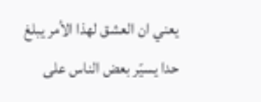يعني ان العشق لهذا الأمر يبلغ حدا يسيّر بعض الناس على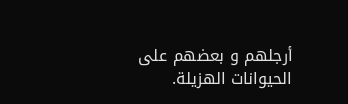أرجلهم و بعضهم على الحيوانات الهزيلة.